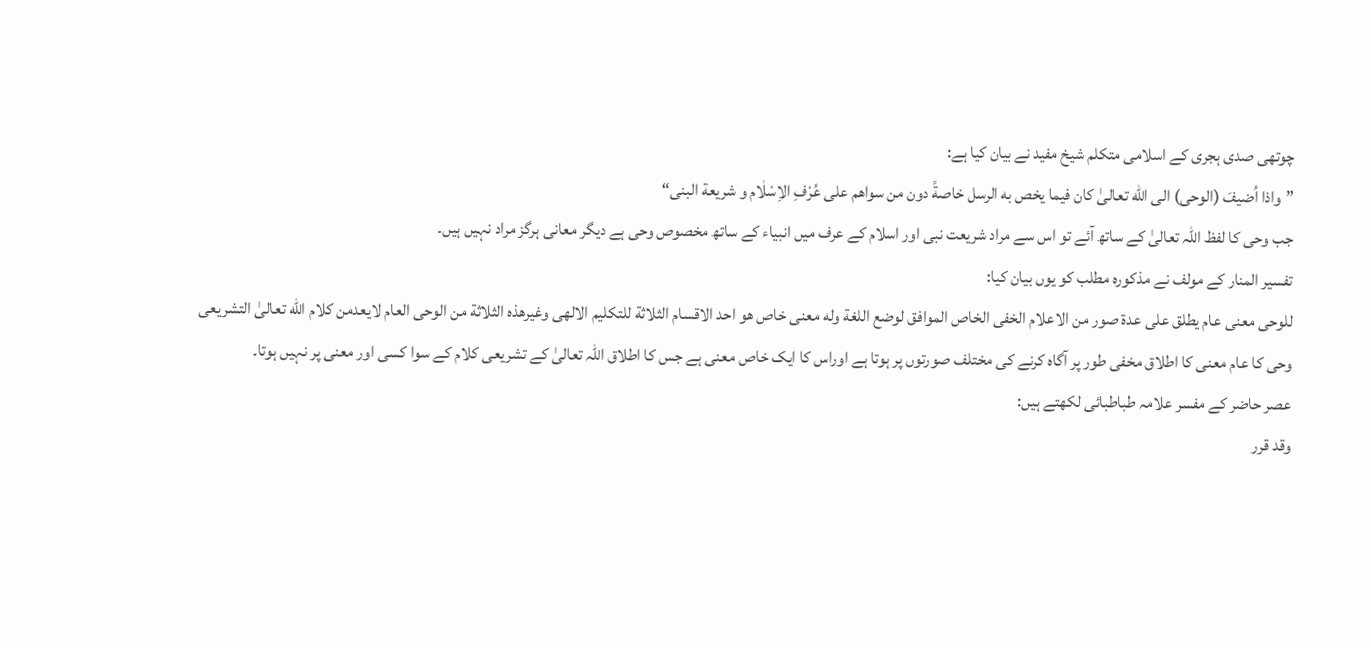چوتھی صدی ہجری کے اسلامی متکلم شیخ مفید نے بیان کیا ہے:
”واذا اُضیفَ (الوحی) الی الله تعالیٰ کان فیما یخص به الرسل خاصةً دون من سواهم علی عُرْفِ الاِسْلٰام و شریعة البنی“
جب وحی کا لفظ اللہ تعالیٰ کے ساتھ آئے تو اس سے مراد شریعت نبی اور اسلام کے عرف میں انبیاء کے ساتھ مخصوص وحی ہے دیگر معانی ہرگز مراد نہیں ہیں۔
تفسیر المنار کے مولف نے مذکورہ مطلب کو یوں بیان کیا:
للوحی معنی عام یطلق علی عدة صور من الاعلام الخفی الخاص الموافق لوضع اللغة وله معنی خاص هو احد الاقسام الثلاثة للتکلیم الالهی وغیرهذه الثلاثة من الوحی العام لایعدمن کلام الله تعالیٰ التشریعی
وحی کا عام معنی کا اطلاق مخفی طور پر آگاہ کرنے کی مختلف صورتوں پر ہوتا ہے اوراس کا ایک خاص معنی ہے جس کا اطلاق اللہ تعالیٰ کے تشریعی کلام کے سوا کسی اور معنی پر نہیں ہوتا۔
عصر حاضر کے مفسر علامہ طباطبائی لکھتے ہیں:
وقد قرر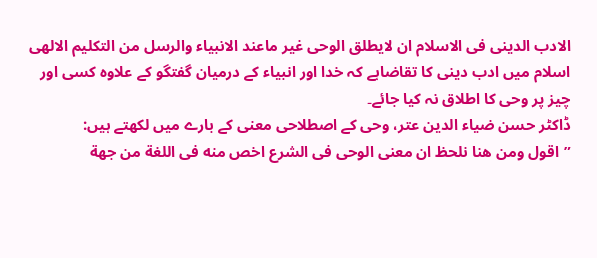الادب الدینی فی الاسلام ان لایطلق الوحی غیر ماعند الانبیاء والرسل من التکلیم الالهی
اسلام میں ادب دینی کا تقاضاہے کہ خدا اور انبیاء کے درمیان گفتگو کے علاوہ کسی اور چیز پر وحی کا اطلاق نہ کیا جائے۔
ڈاکٹر حسن ضیاء الدین عتر، وحی کے اصطلاحی معنی کے بارے میں لکھتے ہیں:
”اقول ومن هنا نلحظ ان معنی الوحی فی الشرع اخص منه فی اللغة من جهة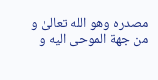مصدره وهو الله تعالیٰ و من جهة الموحی الیه و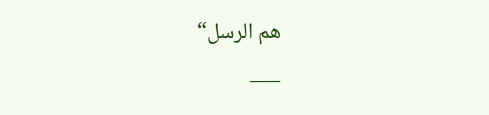هم الرسل“
___